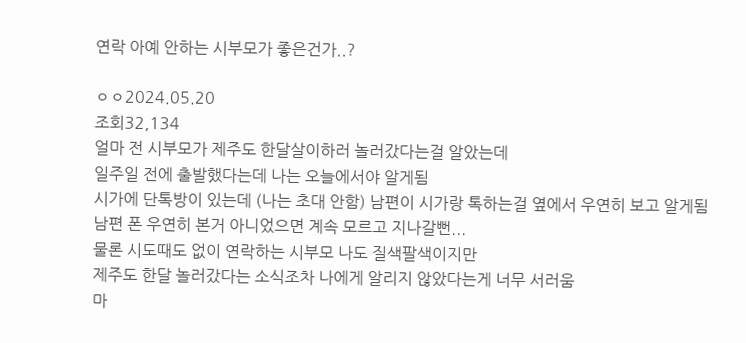연락 아예 안하는 시부모가 좋은건가..?

ㅇㅇ2024.05.20
조회32,134
얼마 전 시부모가 제주도 한달살이하러 놀러갔다는걸 알았는데
일주일 전에 출발했다는데 나는 오늘에서야 알게됨
시가에 단톡방이 있는데 (나는 초대 안함) 남편이 시가랑 톡하는걸 옆에서 우연히 보고 알게됨
남편 폰 우연히 본거 아니었으면 계속 모르고 지나갈뻔...
물론 시도때도 없이 연락하는 시부모 나도 질색팔색이지만
제주도 한달 놀러갔다는 소식조차 나에게 알리지 않았다는게 너무 서러움
마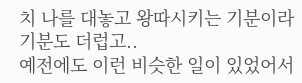치 나를 대놓고 왕따시키는 기분이라 기분도 더럽고..
예전에도 이런 비슷한 일이 있었어서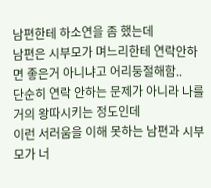남편한테 하소연을 좀 했는데
남편은 시부모가 며느리한테 연락안하면 좋은거 아니냐고 어리둥절해함..
단순히 연락 안하는 문제가 아니라 나를 거의 왕따시키는 정도인데
이런 서러움을 이해 못하는 남편과 시부모가 너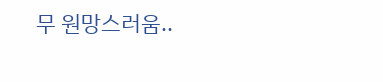무 원망스러움..